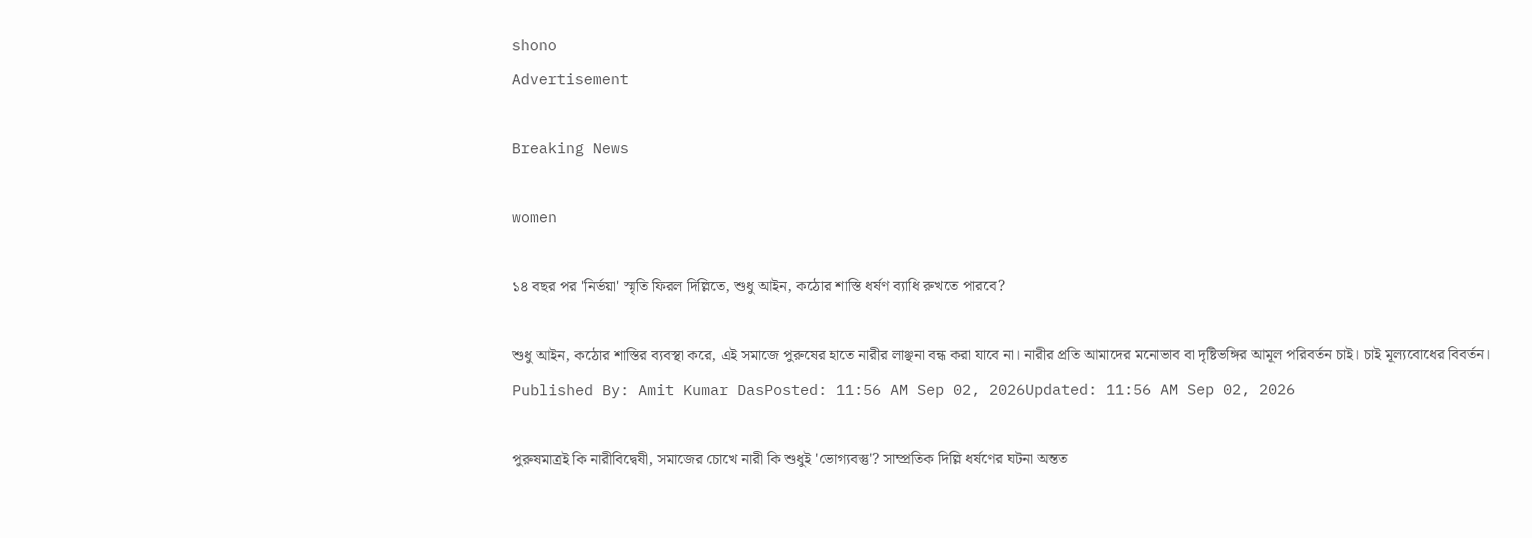shono
Advertisement

Breaking News

women

১৪ বছর পর 'নির্ভয়া' স্মৃতি ফিরল দিল্লিতে, শুধু আইন, কঠোর শাস্তি ধর্ষণ ব্যাধি রুখতে পারবে?

শুধু আইন, কঠোর শাস্তির ব্যবস্থা করে, এই সমাজে পুরুষের হাতে নারীর লাঞ্ছনা বন্ধ করা যাবে না। নারীর প্রতি আমাদের মনোভাব বা দৃষ্টিভঙ্গির আমূল পরিবর্তন চাই। চাই মূল্যবোধের বিবর্তন।
Published By: Amit Kumar DasPosted: 11:56 AM Sep 02, 2026Updated: 11:56 AM Sep 02, 2026

পুরুষমাত্রই কি নারীবিদ্বেষী, সমাজের চোখে নারী কি শুধুই 'ভোগ্যবস্তু'? সাম্প্রতিক দিল্লি ধর্ষণের ঘটনা অন্তত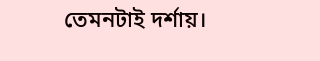তেমনটাই দর্শায়।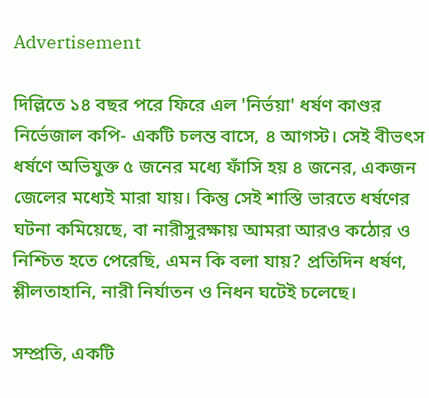Advertisement

দিল্লিতে ১৪ বছর পরে ফিরে এল 'নির্ভয়া' ধর্ষণ কাণ্ডর নির্ভেজাল কপি- একটি চলন্ত বাসে, ৪ আগস্ট। সেই বীভৎস ধর্ষণে অভিযুক্ত ৫ জনের মধ্যে ফাঁসি হয় ৪ জনের, একজন জেলের মধ্যেই মারা যায়। কিন্তু সেই শাস্তি ভারতে ধর্ষণের ঘটনা কমিয়েছে, বা নারীসুরক্ষায় আমরা আরও কঠোর ও নিশ্চিত হতে পেরেছি, এমন কি বলা যায়? প্রতিদিন ধর্ষণ, শ্লীলতাহানি, নারী নির্যাতন ও নিধন ঘটেই চলেছে।

সম্প্রতি, একটি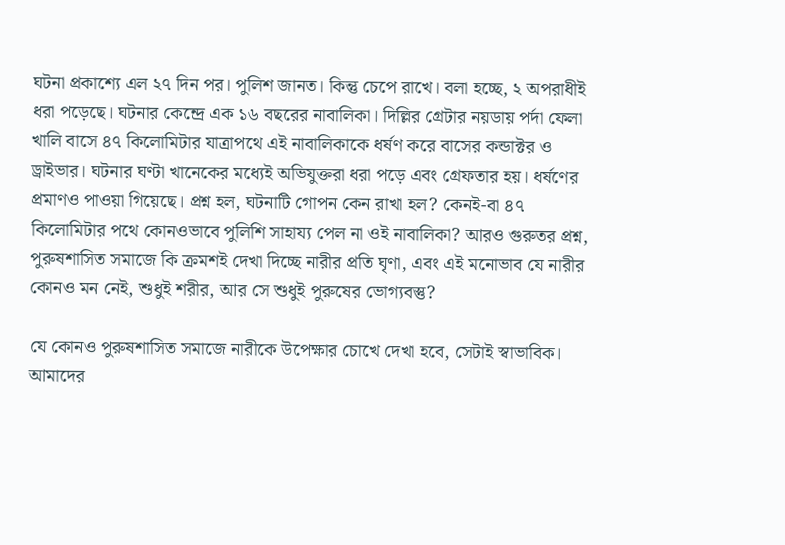ঘটনা প্রকাশ্যে এল ২৭ দিন পর। পুলিশ জানত। কিন্তু চেপে রাখে। বলা হচ্ছে, ২ অপরাধীই ধরা পড়েছে। ঘটনার কেন্দ্রে এক ১৬ বছরের নাবালিকা। দিল্লির গ্রেটার নয়ডায় পর্দা ফেলা খালি বাসে ৪৭ কিলোমিটার যাত্রাপথে এই নাবালিকাকে ধর্ষণ করে বাসের কন্ডাক্টর ও ড্রাইভার। ঘটনার ঘণ্টা খানেকের মধ্যেই অভিযুক্তরা ধরা পড়ে এবং গ্রেফতার হয়। ধর্ষণের প্রমাণও পাওয়া গিয়েছে। প্রশ্ন হল, ঘটনাটি গোপন কেন রাখা হল? কেনই-বা ৪৭ কিলোমিটার পথে কোনওভাবে পুলিশি সাহায্য পেল না ওই নাবালিকা? আরও গুরুতর প্রশ্ন, পুরুষশাসিত সমাজে কি ক্রমশই দেখা দিচ্ছে নারীর প্রতি ঘৃণা, এবং এই মনোভাব যে নারীর কোনও মন নেই, শুধুই শরীর, আর সে শুধুই পুরুষের ভোগ্যবস্তু?

যে কোনও পুরুষশাসিত সমাজে নারীকে উপেক্ষার চোখে দেখা হবে, সেটাই স্বাভাবিক। আমাদের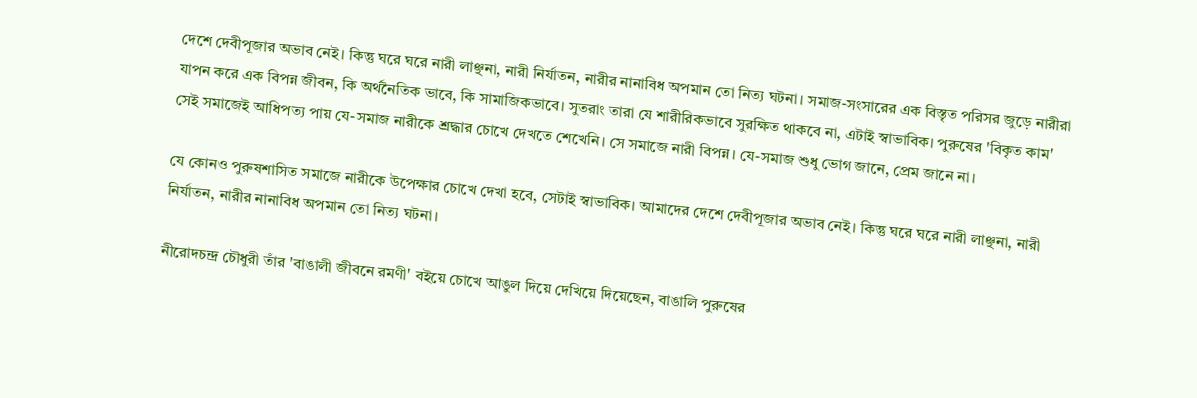দেশে দেবীপূজার অভাব নেই। কিন্তু ঘরে ঘরে নারী লাঞ্ছনা, নারী নির্যাতন, নারীর নানাবিধ অপমান তো নিত্য ঘটনা। সমাজ-সংসারের এক বিস্তৃত পরিসর জুড়ে নারীরা যাপন করে এক বিপন্ন জীবন, কি অর্থনৈতিক ভাবে, কি সামাজিকভাবে। সুতরাং তারা যে শারীরিকভাবে সুরক্ষিত থাকবে না, এটাই স্বাভাবিক। পুরুষের 'বিকৃত কাম' সেই সমাজেই আধিপত্য পায় যে-সমাজ নারীকে শ্রদ্ধার চোখে দেখতে শেখেনি। সে সমাজে নারী বিপন্ন। যে-সমাজ শুধু ভোগ জানে, প্রেম জানে না।

যে কোনও পুরুষশাসিত সমাজে নারীকে উপেক্ষার চোখে দেখা হবে, সেটাই স্বাভাবিক। আমাদের দেশে দেবীপূজার অভাব নেই। কিন্তু ঘরে ঘরে নারী লাঞ্ছনা, নারী নির্যাতন, নারীর নানাবিধ অপমান তো নিত্য ঘটনা।

নীরোদচন্দ্র চৌধুরী তাঁর 'বাঙালী জীবনে রমণী' বইয়ে চোখে আঙুল দিয়ে দেখিয়ে দিয়েছেন, বাঙালি পুরুষের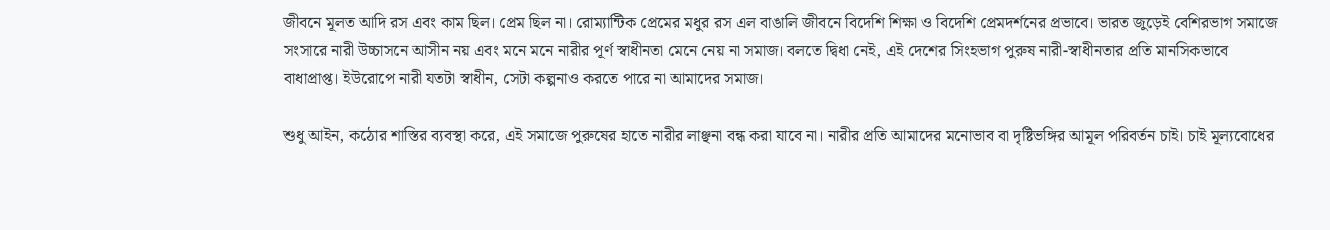জীবনে মূলত আদি রস এবং কাম ছিল। প্রেম ছিল না। রোম্যান্টিক প্রেমের মধুর রস এল বাঙালি জীবনে বিদেশি শিক্ষা ও বিদেশি প্রেমদর্শনের প্রভাবে। ভারত জুড়েই বেশিরভাগ সমাজে সংসারে নারী উচ্চাসনে আসীন নয় এবং মনে মনে নারীর পূর্ণ স্বাধীনতা মেনে নেয় না সমাজ। বলতে দ্বিধা নেই, এই দেশের সিংহভাগ পুরুষ নারী-স্বাধীনতার প্রতি মানসিকভাবে বাধাপ্রাপ্ত। ইউরোপে নারী যতটা স্বাধীন, সেটা কল্পনাও করতে পারে না আমাদের সমাজ।

শুধু আইন, কঠোর শাস্তির ব্যবস্থা করে, এই সমাজে পুরুষের হাতে নারীর লাঞ্ছনা বন্ধ করা যাবে না। নারীর প্রতি আমাদের মনোভাব বা দৃষ্টিভঙ্গির আমূল পরিবর্তন চাই। চাই মূল্যবোধের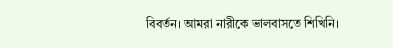বিবর্তন। আমরা নারীকে ভালবাসতে শিখিনি।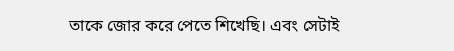তাকে জোর করে পেতে শিখেছি। এবং সেটাই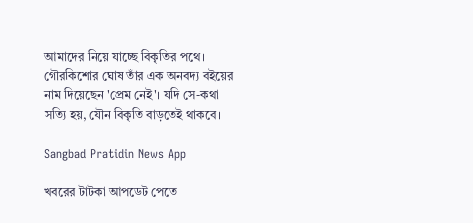আমাদের নিয়ে যাচ্ছে বিকৃতির পথে। গৌরকিশোর ঘোষ তাঁর এক অনবদ্য বইয়ের নাম দিয়েছেন 'প্রেম নেই'। যদি সে-কথা সত্যি হয়, যৌন বিকৃতি বাড়তেই থাকবে।

Sangbad Pratidin News App

খবরের টাটকা আপডেট পেতে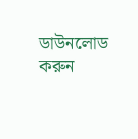ডাউনলোড করুন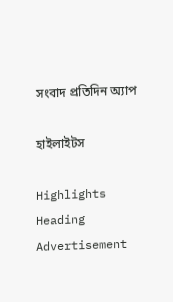সংবাদ প্রতিদিন অ্যাপ

হাইলাইটস

Highlights Heading
Advertisement